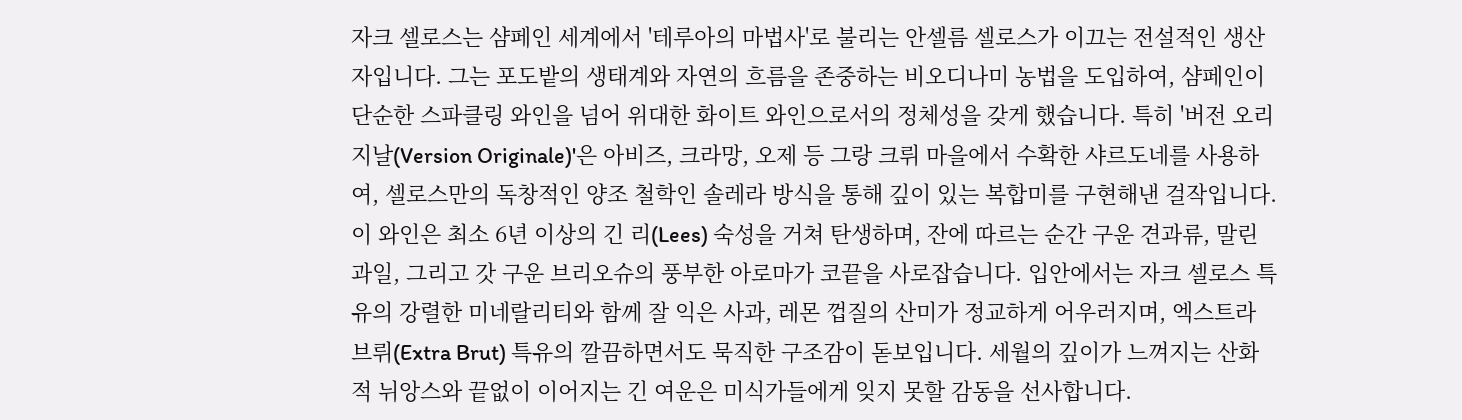자크 셀로스는 샴페인 세계에서 '테루아의 마법사'로 불리는 안셀름 셀로스가 이끄는 전설적인 생산자입니다. 그는 포도밭의 생태계와 자연의 흐름을 존중하는 비오디나미 농법을 도입하여, 샴페인이 단순한 스파클링 와인을 넘어 위대한 화이트 와인으로서의 정체성을 갖게 했습니다. 특히 '버전 오리지날(Version Originale)'은 아비즈, 크라망, 오제 등 그랑 크뤼 마을에서 수확한 샤르도네를 사용하여, 셀로스만의 독창적인 양조 철학인 솔레라 방식을 통해 깊이 있는 복합미를 구현해낸 걸작입니다.
이 와인은 최소 6년 이상의 긴 리(Lees) 숙성을 거쳐 탄생하며, 잔에 따르는 순간 구운 견과류, 말린 과일, 그리고 갓 구운 브리오슈의 풍부한 아로마가 코끝을 사로잡습니다. 입안에서는 자크 셀로스 특유의 강렬한 미네랄리티와 함께 잘 익은 사과, 레몬 껍질의 산미가 정교하게 어우러지며, 엑스트라 브뤼(Extra Brut) 특유의 깔끔하면서도 묵직한 구조감이 돋보입니다. 세월의 깊이가 느껴지는 산화적 뉘앙스와 끝없이 이어지는 긴 여운은 미식가들에게 잊지 못할 감동을 선사합니다.